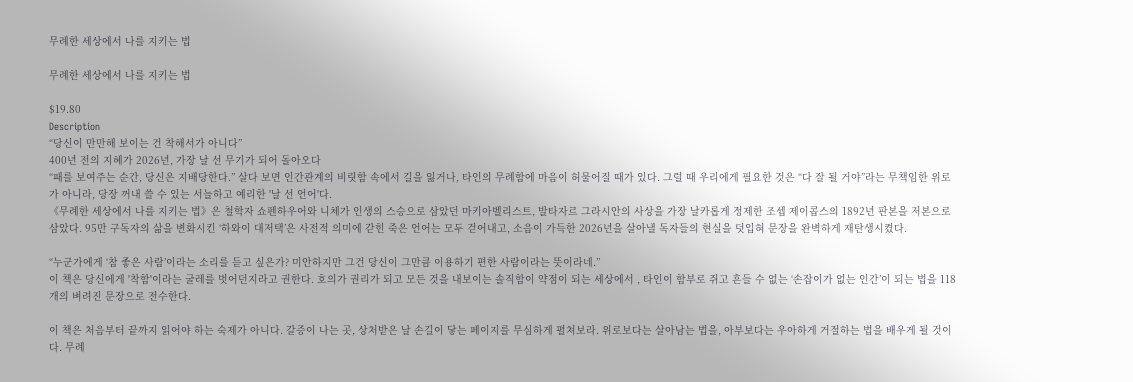무례한 세상에서 나를 지키는 법

무례한 세상에서 나를 지키는 법

$19.80
Description
“당신이 만만해 보이는 건 착해서가 아니다”
400년 전의 지혜가 2026년, 가장 날 선 무기가 되어 돌아오다
“패를 보여주는 순간, 당신은 지배당한다.” 살다 보면 인간관계의 비릿함 속에서 길을 잃거나, 타인의 무례함에 마음이 허물어질 때가 있다. 그럴 때 우리에게 필요한 것은 “다 잘 될 거야”라는 무책임한 위로가 아니라, 당장 꺼내 쓸 수 있는 서늘하고 예리한 '날 선 언어'다.
《무례한 세상에서 나를 지키는 법》은 철학자 쇼펜하우어와 니체가 인생의 스승으로 삼았던 마키아벨리스트, 발타자르 그라시안의 사상을 가장 날카롭게 정제한 조셉 제이콥스의 1892년 판본을 저본으로 삼았다. 95만 구독자의 삶을 변화시킨 ‘하와이 대저택’은 사전적 의미에 갇힌 죽은 언어는 모두 걷어내고, 소음이 가득한 2026년을 살아낼 독자들의 현실을 덧입혀 문장을 완벽하게 재탄생시켰다.

“누군가에게 ‘참 좋은 사람’이라는 소리를 듣고 싶은가? 미안하지만 그건 당신이 그만큼 이용하기 편한 사람이라는 뜻이라네.”
이 책은 당신에게 '착함'이라는 굴레를 벗어던지라고 권한다. 호의가 권리가 되고 모든 것을 내보이는 솔직함이 약점이 되는 세상에서 , 타인이 함부로 쥐고 흔들 수 없는 ‘손잡이가 없는 인간’이 되는 법을 118개의 벼려진 문장으로 전수한다.

이 책은 처음부터 끝까지 읽어야 하는 숙제가 아니다. 갈증이 나는 곳, 상처받은 날 손길이 닿는 페이지를 무심하게 펼쳐보라. 위로보다는 살아남는 법을, 아부보다는 우아하게 거절하는 법을 배우게 될 것이다. 무례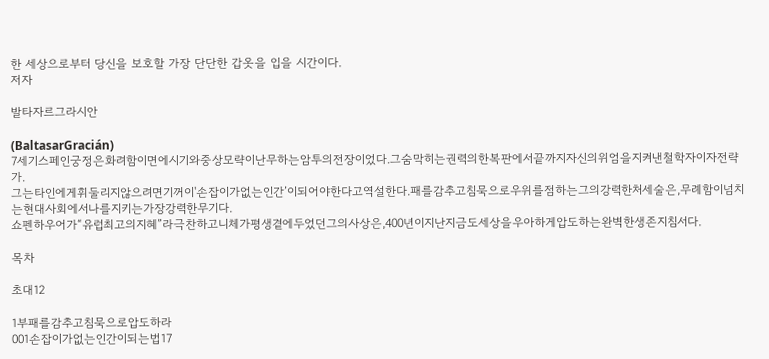한 세상으로부터 당신을 보호할 가장 단단한 갑옷을 입을 시간이다.
저자

발타자르그라시안

(BaltasarGracián)
7세기스페인궁정은화려함이면에시기와중상모략이난무하는암투의전장이었다.그숨막히는권력의한복판에서끝까지자신의위엄을지켜낸철학자이자전략가.
그는타인에게휘둘리지않으려면기꺼이'손잡이가없는인간’이되어야한다고역설한다.패를감추고침묵으로우위를점하는그의강력한처세술은,무례함이넘치는현대사회에서나를지키는가장강력한무기다.
쇼펜하우어가“유럽최고의지혜”라극찬하고니체가평생곁에두었던그의사상은,400년이지난지금도세상을우아하게압도하는완벽한생존지침서다.

목차

초대12

1부패를감추고침묵으로압도하라
001손잡이가없는인간이되는법17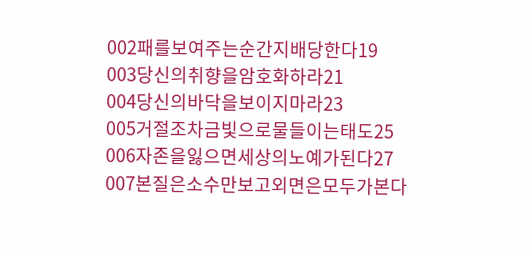002패를보여주는순간지배당한다19
003당신의취향을암호화하라21
004당신의바닥을보이지마라23
005거절조차금빛으로물들이는태도25
006자존을잃으면세상의노예가된다27
007본질은소수만보고외면은모두가본다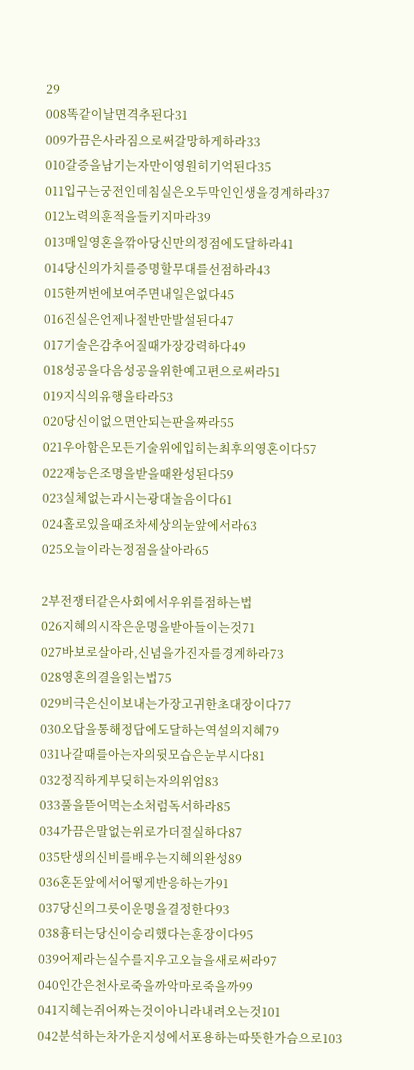29
008똑같이날면격추된다31
009가끔은사라짐으로써갈망하게하라33
010갈증을남기는자만이영원히기억된다35
011입구는궁전인데침실은오두막인인생을경계하라37
012노력의훈적을들키지마라39
013매일영혼을깎아당신만의정점에도달하라41
014당신의가치를증명할무대를선점하라43
015한꺼번에보여주면내일은없다45
016진실은언제나절반만발설된다47
017기술은감추어질때가장강력하다49
018성공을다음성공을위한예고편으로써라51
019지식의유행을타라53
020당신이없으면안되는판을짜라55
021우아함은모든기술위에입히는최후의영혼이다57
022재능은조명을받을때완성된다59
023실체없는과시는광대놀음이다61
024홀로있을때조차세상의눈앞에서라63
025오늘이라는정점을살아라65

2부전쟁터같은사회에서우위를점하는법
026지혜의시작은운명을받아들이는것71
027바보로살아라,신념을가진자를경계하라73
028영혼의결을읽는법75
029비극은신이보내는가장고귀한초대장이다77
030오답을통해정답에도달하는역설의지혜79
031나갈때를아는자의뒷모습은눈부시다81
032정직하게부딪히는자의위엄83
033풀을뜯어먹는소처럼독서하라85
034가끔은말없는위로가더절실하다87
035탄생의신비를배우는지혜의완성89
036혼돈앞에서어떻게반응하는가91
037당신의그릇이운명을결정한다93
038흉터는당신이승리했다는훈장이다95
039어제라는실수를지우고오늘을새로써라97
040인간은천사로죽을까악마로죽을까99
041지혜는쥐어짜는것이아니라내려오는것101
042분석하는차가운지성에서포용하는따뜻한가슴으로103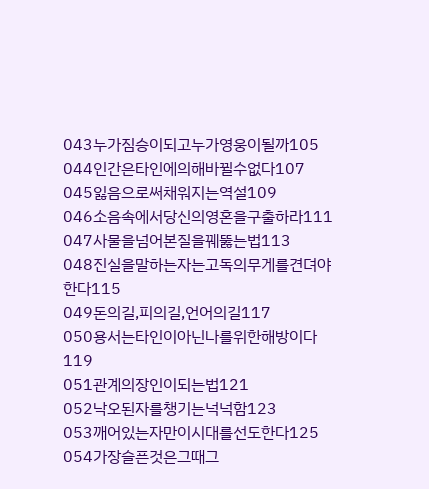043누가짐승이되고누가영웅이될까105
044인간은타인에의해바뀔수없다107
045잃음으로써채워지는역설109
046소음속에서당신의영혼을구출하라111
047사물을넘어본질을꿰뚫는법113
048진실을말하는자는고독의무게를견뎌야한다115
049돈의길,피의길,언어의길117
050용서는타인이아닌나를위한해방이다119
051관계의장인이되는법121
052낙오된자를챙기는넉넉함123
053깨어있는자만이시대를선도한다125
054가장슬픈것은그때그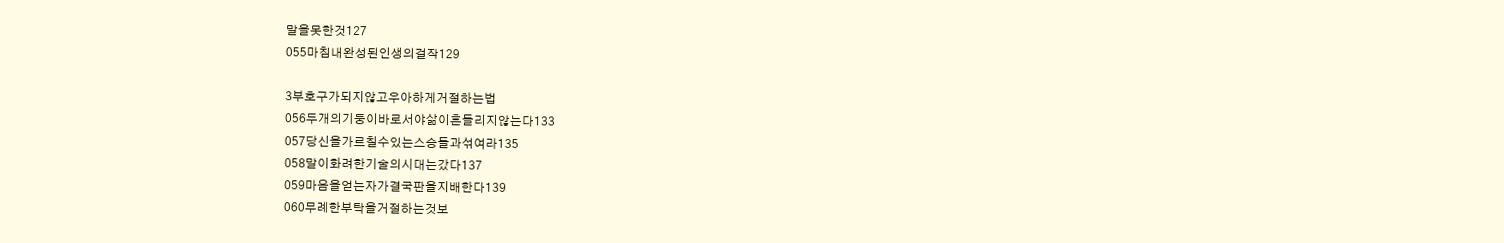말을못한것127
055마침내완성된인생의걸작129

3부호구가되지않고우아하게거절하는법
056두개의기둥이바로서야삶이흔들리지않는다133
057당신을가르칠수있는스승들과섞여라135
058말이화려한기술의시대는갔다137
059마음을얻는자가결국판을지배한다139
060무례한부탁을거절하는것보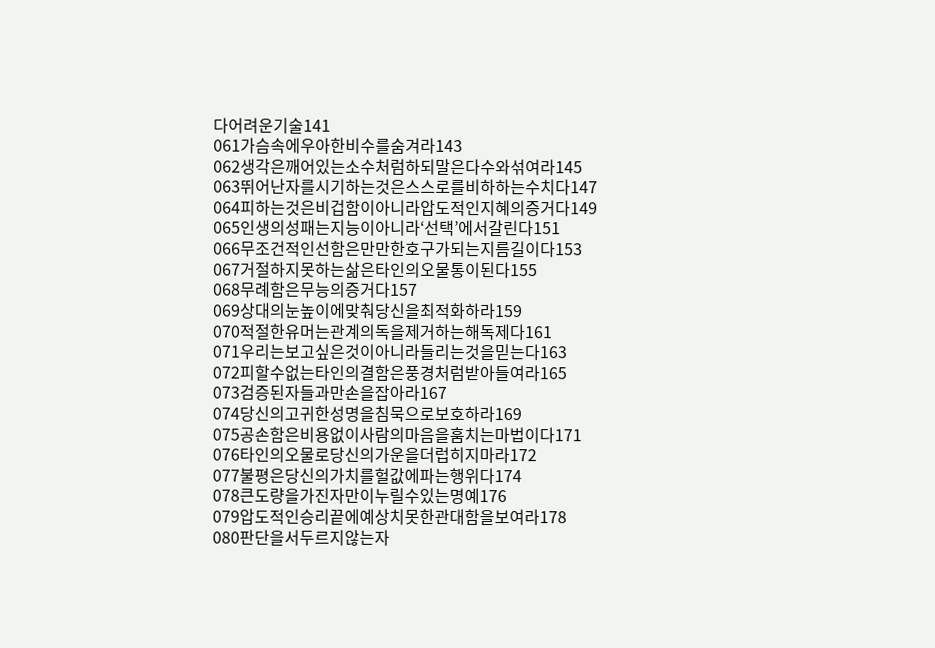다어려운기술141
061가슴속에우아한비수를숨겨라143
062생각은깨어있는소수처럼하되말은다수와섞여라145
063뛰어난자를시기하는것은스스로를비하하는수치다147
064피하는것은비겁함이아니라압도적인지혜의증거다149
065인생의성패는지능이아니라‘선택’에서갈린다151
066무조건적인선함은만만한호구가되는지름길이다153
067거절하지못하는삶은타인의오물통이된다155
068무례함은무능의증거다157
069상대의눈높이에맞춰당신을최적화하라159
070적절한유머는관계의독을제거하는해독제다161
071우리는보고싶은것이아니라들리는것을믿는다163
072피할수없는타인의결함은풍경처럼받아들여라165
073검증된자들과만손을잡아라167
074당신의고귀한성명을침묵으로보호하라169
075공손함은비용없이사람의마음을훔치는마법이다171
076타인의오물로당신의가운을더럽히지마라172
077불평은당신의가치를헐값에파는행위다174
078큰도량을가진자만이누릴수있는명예176
079압도적인승리끝에예상치못한관대함을보여라178
080판단을서두르지않는자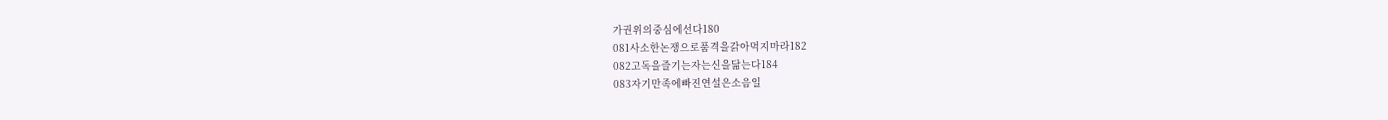가권위의중심에선다180
081사소한논쟁으로품격을갉아먹지마라182
082고독을즐기는자는신을닮는다184
083자기만족에빠진연설은소음일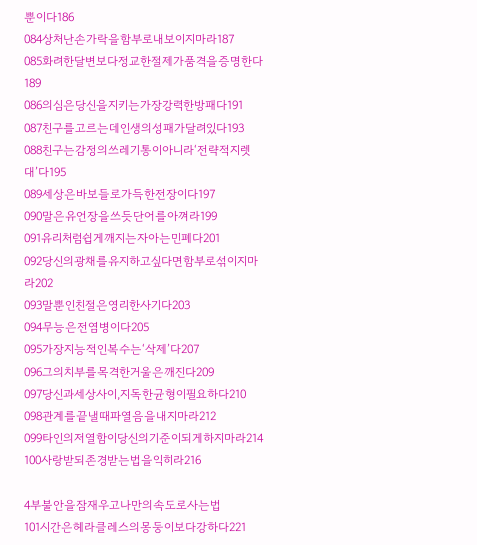뿐이다186
084상처난손가락을함부로내보이지마라187
085화려한달변보다정교한절제가품격을증명한다189
086의심은당신을지키는가장강력한방패다191
087친구를고르는데인생의성패가달려있다193
088친구는감정의쓰레기통이아니라‘전략적지렛대’다195
089세상은바보들로가득한전장이다197
090말은유언장을쓰듯단어를아껴라199
091유리처럼쉽게깨지는자아는민폐다201
092당신의광채를유지하고싶다면함부로섞이지마라202
093말뿐인친절은영리한사기다203
094무능은전염병이다205
095가장지능적인복수는‘삭제’다207
096그의치부를목격한거울은깨진다209
097당신과세상사이,지독한균형이필요하다210
098관계를끝낼때파열음을내지마라212
099타인의저열함이당신의기준이되게하지마라214
100사랑받되존경받는법을익히라216

4부불안을잠재우고나만의속도로사는법
101시간은헤라클레스의몽둥이보다강하다221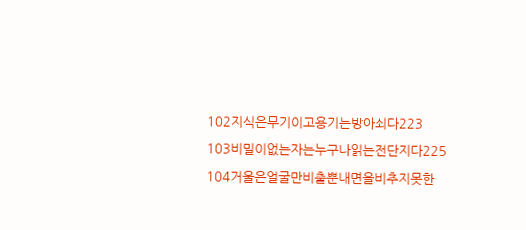102지식은무기이고용기는방아쇠다223
103비밀이없는자는누구나읽는전단지다225
104거울은얼굴만비출뿐내면을비추지못한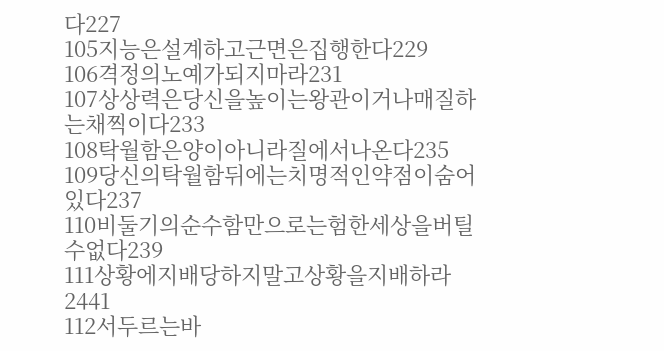다227
105지능은설계하고근면은집행한다229
106격정의노예가되지마라231
107상상력은당신을높이는왕관이거나매질하는채찍이다233
108탁월함은양이아니라질에서나온다235
109당신의탁월함뒤에는치명적인약점이숨어있다237
110비둘기의순수함만으로는험한세상을버틸수없다239
111상황에지배당하지말고상황을지배하라2441
112서두르는바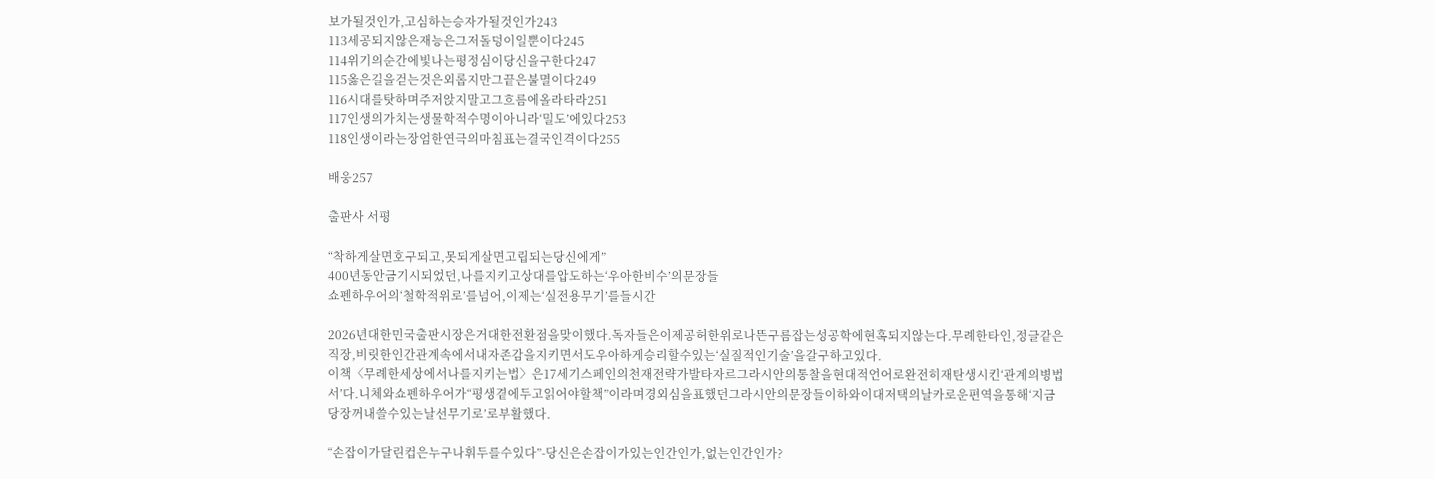보가될것인가,고심하는승자가될것인가243
113세공되지않은재능은그저돌덩이일뿐이다245
114위기의순간에빛나는평정심이당신을구한다247
115옳은길을걷는것은외롭지만그끝은불멸이다249
116시대를탓하며주저앉지말고그흐름에올라타라251
117인생의가치는생물학적수명이아니라‘밀도’에있다253
118인생이라는장엄한연극의마침표는결국인격이다255

배웅257

출판사 서평

“착하게살면호구되고,못되게살면고립되는당신에게”
400년동안금기시되었던,나를지키고상대를압도하는‘우아한비수’의문장들
쇼펜하우어의‘철학적위로’를넘어,이제는‘실전용무기’를들시간

2026년대한민국출판시장은거대한전환점을맞이했다.독자들은이제공허한위로나뜬구름잡는성공학에현혹되지않는다.무례한타인,정글같은직장,비릿한인간관계속에서내자존감을지키면서도우아하게승리할수있는‘실질적인기술’을갈구하고있다.
이책〈무례한세상에서나를지키는법〉은17세기스페인의천재전략가발타자르그라시안의통찰을현대적언어로완전히재탄생시킨‘관계의병법서’다.니체와쇼펜하우어가“평생곁에두고읽어야할책”이라며경외심을표했던그라시안의문장들이하와이대저택의날카로운편역을통해‘지금당장꺼내쓸수있는날선무기로’로부활했다.

“손잡이가달린컵은누구나휘두를수있다”-당신은손잡이가있는인간인가,없는인간인가?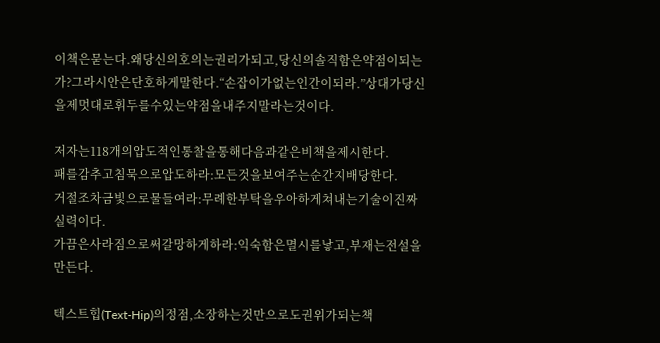이책은묻는다.왜당신의호의는권리가되고,당신의솔직함은약점이되는가?그라시안은단호하게말한다.“손잡이가없는인간이되라.”상대가당신을제멋대로휘두를수있는약점을내주지말라는것이다.

저자는118개의압도적인통찰을통해다음과같은비책을제시한다.
패를감추고침묵으로압도하라:모든것을보여주는순간지배당한다.
거절조차금빛으로물들여라:무례한부탁을우아하게쳐내는기술이진짜실력이다.
가끔은사라짐으로써갈망하게하라:익숙함은멸시를낳고,부재는전설을만든다.

텍스트힙(Text-Hip)의정점,소장하는것만으로도권위가되는책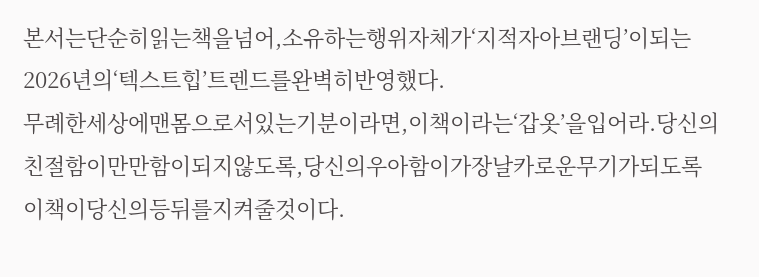본서는단순히읽는책을넘어,소유하는행위자체가‘지적자아브랜딩’이되는2026년의‘텍스트힙’트렌드를완벽히반영했다.
무례한세상에맨몸으로서있는기분이라면,이책이라는‘갑옷’을입어라.당신의친절함이만만함이되지않도록,당신의우아함이가장날카로운무기가되도록이책이당신의등뒤를지켜줄것이다.